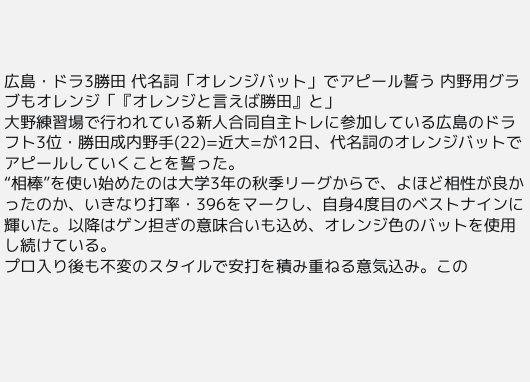広島・ドラ3勝田 代名詞「オレンジバット」でアピール誓う 内野用グラブもオレンジ「『オレンジと言えば勝田』と」
大野練習場で行われている新人合同自主トレに参加している広島のドラフト3位・勝田成内野手(22)=近大=が12日、代名詞のオレンジバットでアピールしていくことを誓った。
“相棒”を使い始めたのは大学3年の秋季リーグからで、よほど相性が良かったのか、いきなり打率・396をマークし、自身4度目のベストナインに輝いた。以降はゲン担ぎの意味合いも込め、オレンジ色のバットを使用し続けている。
プロ入り後も不変のスタイルで安打を積み重ねる意気込み。この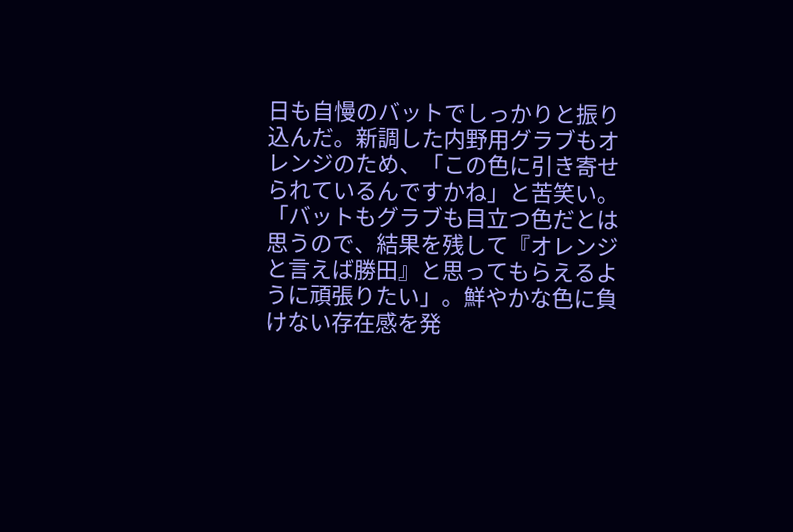日も自慢のバットでしっかりと振り込んだ。新調した内野用グラブもオレンジのため、「この色に引き寄せられているんですかね」と苦笑い。「バットもグラブも目立つ色だとは思うので、結果を残して『オレンジと言えば勝田』と思ってもらえるように頑張りたい」。鮮やかな色に負けない存在感を発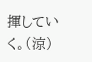揮していく。(涼)